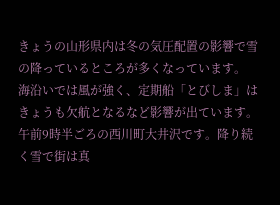きょうの山形県内は冬の気圧配置の影響で雪の降っているところが多くなっています。
海沿いでは風が強く、定期船「とびしま」はきょうも欠航となるなど影響が出ています。
午前9時半ごろの西川町大井沢です。降り続く雪で街は真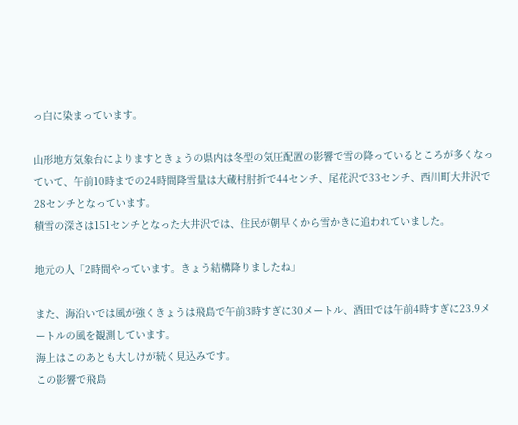っ白に染まっています。

山形地方気象台によりますときょうの県内は冬型の気圧配置の影響で雪の降っているところが多くなっていて、午前10時までの24時間降雪量は大蔵村肘折で44センチ、尾花沢で33センチ、西川町大井沢で28センチとなっています。
積雪の深さは151センチとなった大井沢では、住民が朝早くから雪かきに追われていました。

地元の人「2時間やっています。きょう結構降りましたね」

また、海沿いでは風が強くきょうは飛島で午前3時すぎに30メートル、酒田では午前4時すぎに23.9メートルの風を観測しています。
海上はこのあとも大しけが続く見込みです。
この影響で飛島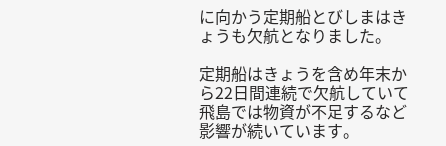に向かう定期船とびしまはきょうも欠航となりました。

定期船はきょうを含め年末から22日間連続で欠航していて飛島では物資が不足するなど影響が続いています。